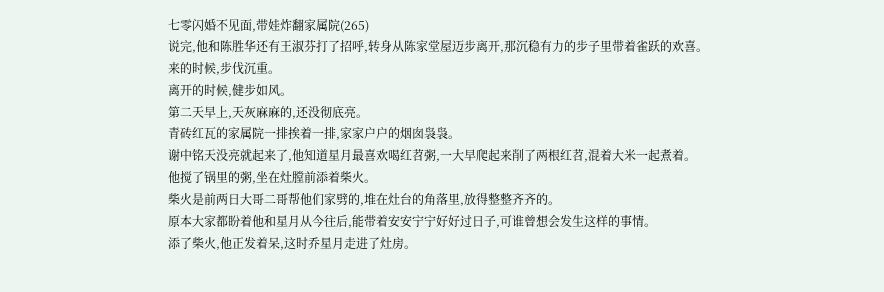七零闪婚不见面,带娃炸翻家属院(265)
说完,他和陈胜华还有王淑芬打了招呼,转身从陈家堂屋迈步离开,那沉稳有力的步子里带着雀跃的欢喜。
来的时候,步伐沉重。
离开的时候,健步如风。
第二天早上,天灰麻麻的,还没彻底亮。
青砖红瓦的家属院一排挨着一排,家家户户的烟囱袅袅。
谢中铭天没亮就起来了,他知道星月最喜欢喝红苕粥,一大早爬起来削了两根红苕,混着大米一起煮着。
他搅了锅里的粥,坐在灶膛前添着柴火。
柴火是前两日大哥二哥帮他们家劈的,堆在灶台的角落里,放得整整齐齐的。
原本大家都盼着他和星月从今往后,能带着安安宁宁好好过日子,可谁曾想会发生这样的事情。
添了柴火,他正发着呆,这时乔星月走进了灶房。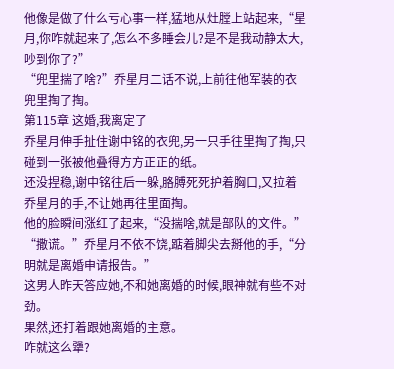他像是做了什么亏心事一样,猛地从灶膛上站起来,“星月,你咋就起来了,怎么不多睡会儿?是不是我动静太大,吵到你了?”
“兜里揣了啥?”乔星月二话不说,上前往他军装的衣兜里掏了掏。
第115章 这婚,我离定了
乔星月伸手扯住谢中铭的衣兜,另一只手往里掏了掏,只碰到一张被他叠得方方正正的纸。
还没捏稳,谢中铭往后一躲,胳膊死死护着胸口,又拉着乔星月的手,不让她再往里面掏。
他的脸瞬间涨红了起来,“没揣啥,就是部队的文件。”
“撒谎。”乔星月不依不饶,踮着脚尖去掰他的手,“分明就是离婚申请报告。”
这男人昨天答应她,不和她离婚的时候,眼神就有些不对劲。
果然,还打着跟她离婚的主意。
咋就这么犟?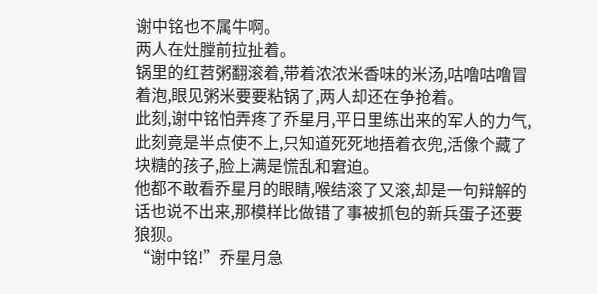谢中铭也不属牛啊。
两人在灶膛前拉扯着。
锅里的红苕粥翻滚着,带着浓浓米香味的米汤,咕噜咕噜冒着泡,眼见粥米要要粘锅了,两人却还在争抢着。
此刻,谢中铭怕弄疼了乔星月,平日里练出来的军人的力气,此刻竟是半点使不上,只知道死死地捂着衣兜,活像个藏了块糖的孩子,脸上满是慌乱和窘迫。
他都不敢看乔星月的眼睛,喉结滚了又滚,却是一句辩解的话也说不出来,那模样比做错了事被抓包的新兵蛋子还要狼狈。
“谢中铭!”乔星月急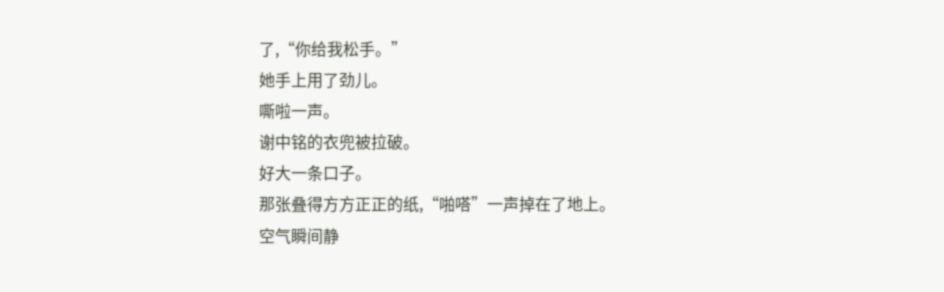了,“你给我松手。”
她手上用了劲儿。
嘶啦一声。
谢中铭的衣兜被拉破。
好大一条口子。
那张叠得方方正正的纸,“啪嗒”一声掉在了地上。
空气瞬间静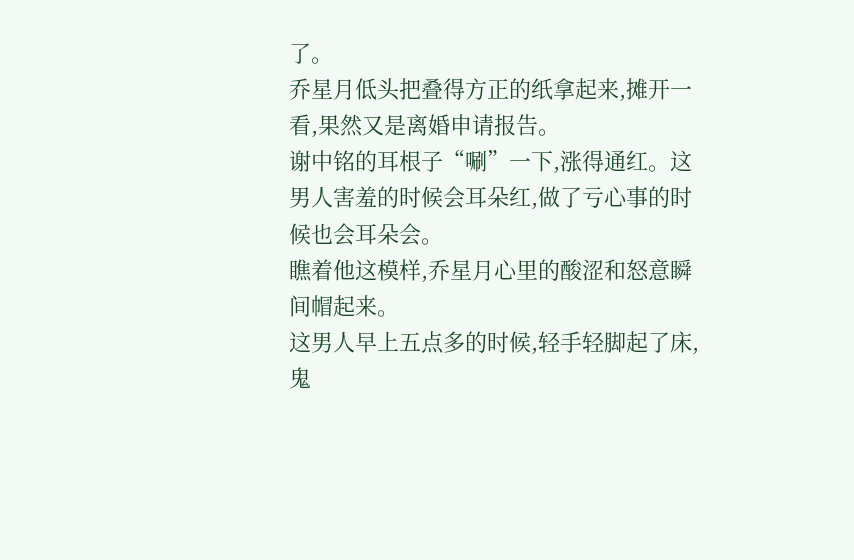了。
乔星月低头把叠得方正的纸拿起来,摊开一看,果然又是离婚申请报告。
谢中铭的耳根子“唰”一下,涨得通红。这男人害羞的时候会耳朵红,做了亏心事的时候也会耳朵会。
瞧着他这模样,乔星月心里的酸涩和怒意瞬间帽起来。
这男人早上五点多的时候,轻手轻脚起了床,鬼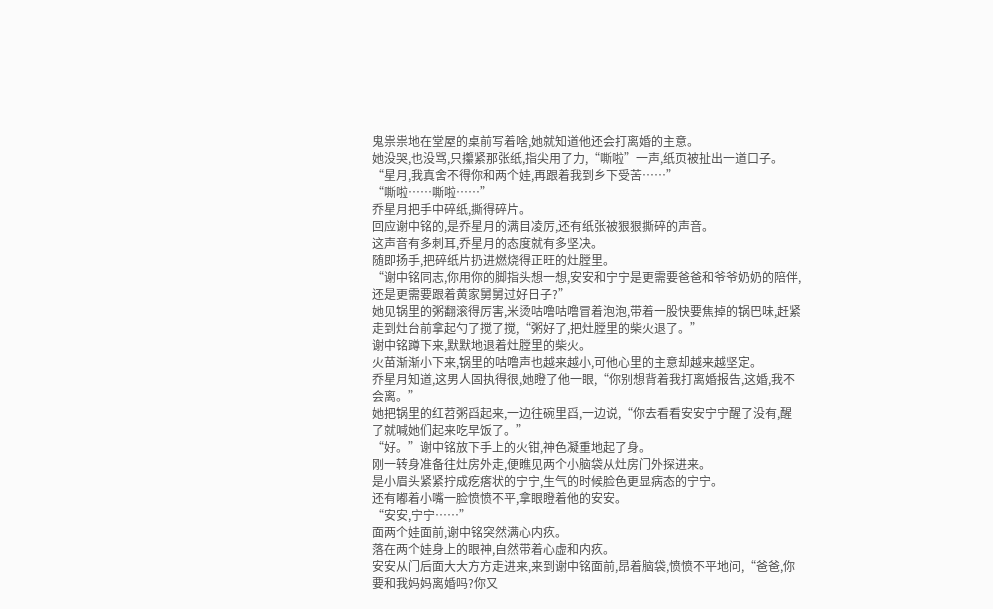鬼祟祟地在堂屋的桌前写着啥,她就知道他还会打离婚的主意。
她没哭,也没骂,只攥紧那张纸,指尖用了力,“嘶啦”一声,纸页被扯出一道口子。
“星月,我真舍不得你和两个娃,再跟着我到乡下受苦……”
“嘶啦……嘶啦……”
乔星月把手中碎纸,撕得碎片。
回应谢中铭的,是乔星月的满目凌厉,还有纸张被狠狠撕碎的声音。
这声音有多刺耳,乔星月的态度就有多坚决。
随即扬手,把碎纸片扔进燃烧得正旺的灶膛里。
“谢中铭同志,你用你的脚指头想一想,安安和宁宁是更需要爸爸和爷爷奶奶的陪伴,还是更需要跟着黄家舅舅过好日子?”
她见锅里的粥翻滚得厉害,米烫咕噜咕噜冒着泡泡,带着一股快要焦掉的锅巴味,赶紧走到灶台前拿起勺了搅了搅,“粥好了,把灶膛里的柴火退了。”
谢中铭蹲下来,默默地退着灶膛里的柴火。
火苗渐渐小下来,锅里的咕噜声也越来越小,可他心里的主意却越来越坚定。
乔星月知道,这男人固执得很,她瞪了他一眼,“你别想背着我打离婚报告,这婚,我不会离。”
她把锅里的红苕粥舀起来,一边往碗里舀,一边说,“你去看看安安宁宁醒了没有,醒了就喊她们起来吃早饭了。”
“好。”谢中铭放下手上的火钳,神色凝重地起了身。
刚一转身准备往灶房外走,便瞧见两个小脑袋从灶房门外探进来。
是小眉头紧紧拧成疙瘩状的宁宁,生气的时候脸色更显病态的宁宁。
还有嘟着小嘴一脸愤愤不平,拿眼瞪着他的安安。
“安安,宁宁……”
面两个娃面前,谢中铭突然满心内疚。
落在两个娃身上的眼神,自然带着心虚和内疚。
安安从门后面大大方方走进来,来到谢中铭面前,昂着脑袋,愤愤不平地问,“爸爸,你要和我妈妈离婚吗?你又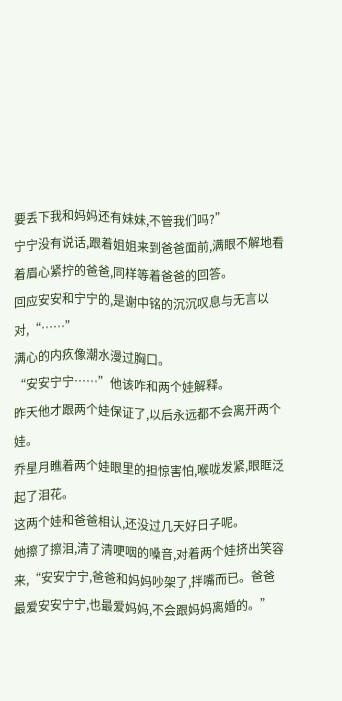要丢下我和妈妈还有妹妹,不管我们吗?”
宁宁没有说话,跟着姐姐来到爸爸面前,满眼不解地看着眉心紧拧的爸爸,同样等着爸爸的回答。
回应安安和宁宁的,是谢中铭的沉沉叹息与无言以对,“……”
满心的内疚像潮水漫过胸口。
“安安宁宁……”他该咋和两个娃解释。
昨天他才跟两个娃保证了,以后永远都不会离开两个娃。
乔星月瞧着两个娃眼里的担惊害怕,喉咙发紧,眼眶泛起了泪花。
这两个娃和爸爸相认,还没过几天好日子呢。
她擦了擦泪,清了清哽咽的嗓音,对着两个娃挤出笑容来,“安安宁宁,爸爸和妈妈吵架了,拌嘴而已。爸爸最爱安安宁宁,也最爱妈妈,不会跟妈妈离婚的。”